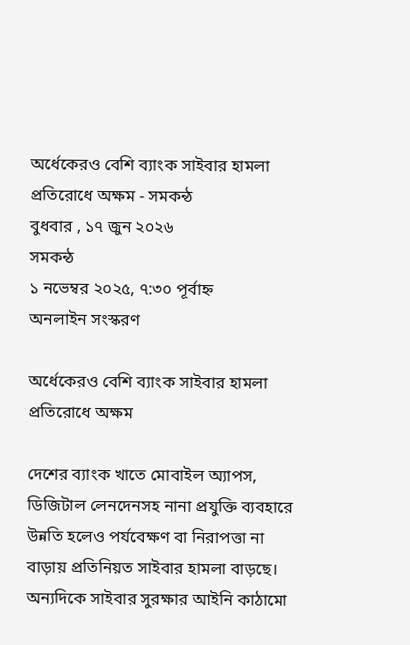অর্ধেকেরও বেশি ব্যাংক সাইবার হামলা প্রতিরোধে অক্ষম - সমকন্ঠ
বুধবার , ১৭ জুন ২০২৬
সমকন্ঠ
১ নভেম্বর ২০২৫, ৭:৩০ পূর্বাহ্ন
অনলাইন সংস্করণ

অর্ধেকেরও বেশি ব্যাংক সাইবার হামলা প্রতিরোধে অক্ষম

দেশের ব্যাংক খাতে মোবাইল অ্যাপস, ডিজিটাল লেনদেনসহ নানা প্রযুক্তি ব্যবহারে উন্নতি হলেও পর্যবেক্ষণ বা নিরাপত্তা না বাড়ায় প্রতিনিয়ত সাইবার হামলা বাড়ছে। অন্যদিকে সাইবার সুরক্ষার আইনি কাঠামো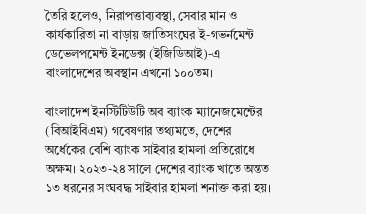তৈরি হলেও, নিরাপত্তাব্যবস্থা, সেবার মান ও কার্যকারিতা না বাড়ায় জাতিসংঘের ই-গভর্নমেন্ট ডেভেলপমেন্ট ইনডেক্স (ইজিডিআই)-এ বাংলাদেশের অবস্থান এখনো ১০০তম।

বাংলাদেশ ইনস্টিটিউটি অব ব্যাংক ম্যানেজমেন্টের (বিআইবিএম) গবেষণার তথ্যমতে, দেশের অর্ধেকের বেশি ব্যাংক সাইবার হামলা প্রতিরোধে অক্ষম। ২০২৩-২৪ সালে দেশের ব্যাংক খাতে অন্তত ১৩ ধরনের সংঘবদ্ধ সাইবার হামলা শনাক্ত করা হয়।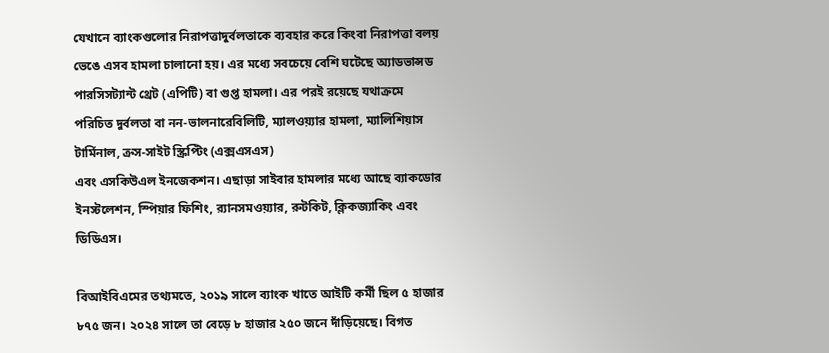যেখানে ব্যাংকগুলোর নিরাপত্তাদুর্বলতাকে ব্যবহার করে কিংবা নিরাপত্তা বলয় ভেঙে এসব হামলা চালানো হয়। এর মধ্যে সবচেয়ে বেশি ঘটেছে অ্যাডভান্সড পারসিসট্যান্ট থ্রেট (এপিটি) বা গুপ্ত হামলা। এর পরই রয়েছে যথাক্রমে পরিচিত দুর্বলতা বা নন-ভালনারেবিলিটি, ম্যালওয়‍্যার হামলা, ম্যালিশিয়াস টার্মিনাল, ক্রস-সাইট স্ক্রিপ্টিং (এক্সএসএস)
এবং এসকিউএল ইনজেকশন। এছাড়া সাইবার হামলার মধ্যে আছে ব্যাকডোর ইনস্টলেশন, স্পিয়ার ফিশিং, র‍্যানসমওয়‍্যার, রুটকিট, ক্লিকজ্যাকিং এবং ডিডিএস।

বিআইবিএমের তথ্যমতে, ২০১৯ সালে ব্যাংক খাতে আইটি কর্মী ছিল ৫ হাজার ৮৭৫ জন। ২০২৪ সালে তা বেড়ে ৮ হাজার ২৫০ জনে দাঁড়িয়েছে। বিগত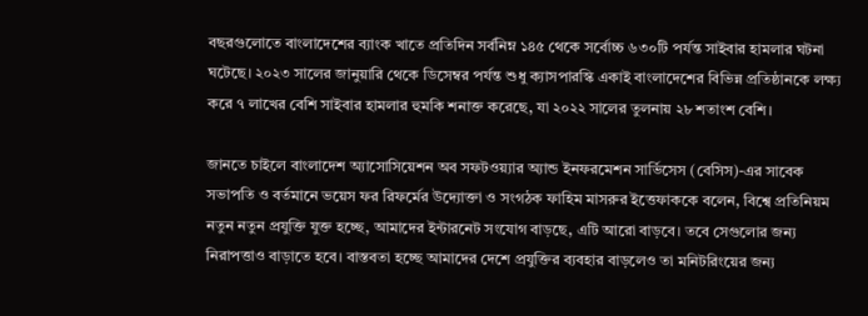বছরগুলোতে বাংলাদেশের ব্যাংক খাতে প্রতিদিন সর্বনিম্ন ১৪৫ থেকে সর্বোচ্চ ৬৩০টি পর্যন্ত সাইবার হামলার ঘটনা ঘটেছে। ২০২৩ সালের জানুয়ারি থেকে ডিসেম্বর পর্যন্ত শুধু ক্যাসপারস্কি একাই বাংলাদেশের বিভিন্ন প্রতিষ্ঠানকে লক্ষ্য করে ৭ লাখের বেশি সাইবার হামলার হুমকি শনাক্ত করেছে, যা ২০২২ সালের তুলনায় ২৮ শতাংশ বেশি।

জানতে চাইলে বাংলাদেশ অ্যাসোসিয়েশন অব সফটওয়্যার অ্যান্ড ইনফরমেশন সার্ভিসেস (বেসিস)-এর সাবেক সভাপতি ও বর্তমানে ভয়েস ফর রিফর্মের উদ্যোক্তা ও সংগঠক ফাহিম মাসরুর ইত্তেফাককে বলেন, বিশ্বে প্রতিনিয়ম নতুন নতুন প্রযুক্তি যুক্ত হচ্ছে, আমাদের ইন্টারনেট সংযোগ বাড়ছে, এটি আরো বাড়বে। তবে সেগুলোর জন্য নিরাপত্তাও বাড়াতে হবে। বাস্তবতা হচ্ছে আমাদের দেশে প্রযুক্তির ব্যবহার বাড়লেও তা মনিটরিংয়ের জন্য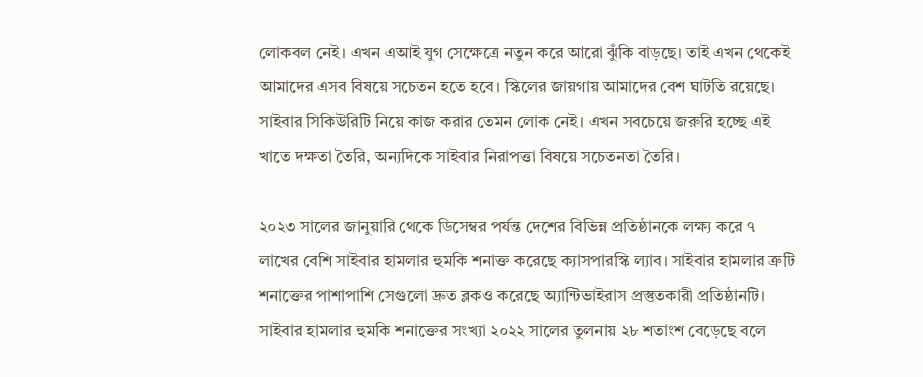লোকবল নেই। এখন এআই যুগ সেক্ষেত্রে নতুন করে আরো ঝুঁকি বাড়ছে। তাই এখন থেকেই আমাদের এসব বিষয়ে সচেতন হতে হবে। স্কিলের জায়গায় আমাদের বেশ ঘাটতি রয়েছে। সাইবার সিকিউরিটি নিয়ে কাজ করার তেমন লোক নেই। এখন সবচেয়ে জরুরি হচ্ছে এই খাতে দক্ষতা তৈরি, অন্যদিকে সাইবার নিরাপত্তা বিষয়ে সচেতনতা তৈরি।

২০২৩ সালের জানুয়ারি থেকে ডিসেম্বর পর্যন্ত দেশের বিভিন্ন প্রতিষ্ঠানকে লক্ষ্য করে ৭ লাখের বেশি সাইবার হামলার হুমকি শনাক্ত করেছে ক্যাসপারস্কি ল্যাব। সাইবার হামলার ত্রুটি শনাক্তের পাশাপাশি সেগুলো দ্রুত ব্লকও করেছে অ্যান্টিভাইরাস প্রস্তুতকারী প্রতিষ্ঠানটি। সাইবার হামলার হুমকি শনাক্তের সংখ্যা ২০২২ সালের তুলনায় ২৮ শতাংশ বেড়েছে বলে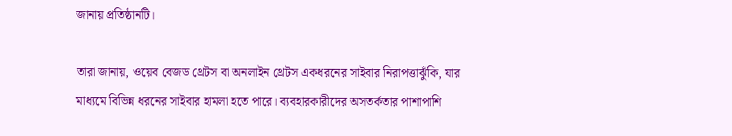জানায় প্রতিষ্ঠানটি।

তারা জানায়, ওয়েব বেজড থ্রেটস বা অনলাইন থ্রেটস একধরনের সাইবার নিরাপত্তাঝুঁকি, যার মাধ্যমে বিভিন্ন ধরনের সাইবার হামলা হতে পারে। ব্যবহারকারীদের অসতর্কতার পাশাপাশি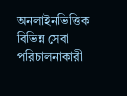অনলাইনভিত্তিক বিভিন্ন সেবা পরিচালনাকারী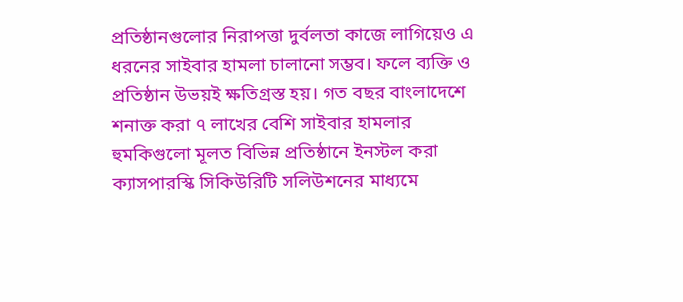প্রতিষ্ঠানগুলোর নিরাপত্তা দুর্বলতা কাজে লাগিয়েও এ ধরনের সাইবার হামলা চালানো সম্ভব। ফলে ব্যক্তি ও প্রতিষ্ঠান উভয়ই ক্ষতিগ্রস্ত হয়। গত বছর বাংলাদেশে শনাক্ত করা ৭ লাখের বেশি সাইবার হামলার হুমকিগুলো মূলত বিভিন্ন প্রতিষ্ঠানে ইনস্টল করা ক্যাসপারস্কি সিকিউরিটি সলিউশনের মাধ্যমে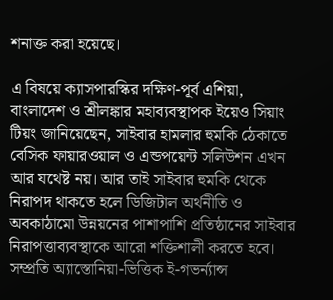শনাক্ত করা হয়েছে।

এ বিষয়ে ক্যাসপারস্কির দক্ষিণ-পূর্ব এশিয়া, বাংলাদেশ ও শ্রীলঙ্কার মহাব্যবস্থাপক ইয়েও সিয়াং টিয়ং জানিয়েছেন, সাইবার হামলার হুমকি ঠেকাতে বেসিক ফায়ারওয়াল ও এন্ডপয়েন্ট সলিউশন এখন আর যথেষ্ট নয়। আর তাই সাইবার হুমকি থেকে নিরাপদ থাকতে হলে ডিজিটাল অর্থনীতি ও অবকাঠামো উন্নয়নের পাশাপাশি প্রতিষ্ঠানের সাইবার নিরাপত্তাব্যবস্থাকে আরো শক্তিশালী করতে হবে।
সম্প্রতি অ্যাস্তোনিয়া-ভিত্তিক ই-গভর্ন্যান্স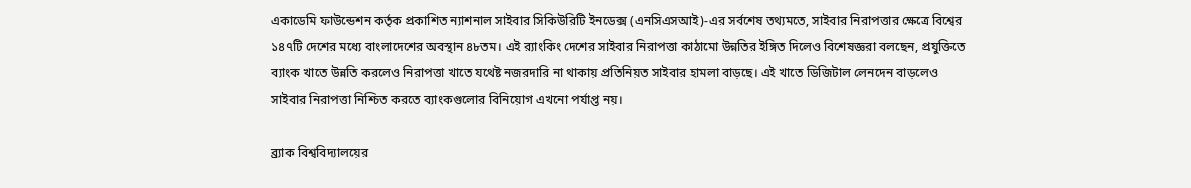একাডেমি ফাউন্ডেশন কর্তৃক প্রকাশিত ন্যাশনাল সাইবার সিকিউরিটি ইনডেক্স (এনসিএসআই)-এর সর্বশেষ তথ্যমতে, সাইবার নিরাপত্তার ক্ষেত্রে বিশ্বের ১৪৭টি দেশের মধ্যে বাংলাদেশের অবস্থান ৪৮তম। এই র‍্যাংকিং দেশের সাইবার নিরাপত্তা কাঠামো উন্নতির ইঙ্গিত দিলেও বিশেষজ্ঞরা বলছেন, প্রযুক্তিতে ব্যাংক খাতে উন্নতি করলেও নিরাপত্তা খাতে যথেষ্ট নজরদারি না থাকায় প্রতিনিয়ত সাইবার হামলা বাড়ছে। এই খাতে ডিজিটাল লেনদেন বাড়লেও সাইবার নিরাপত্তা নিশ্চিত করতে ব্যাংকগুলোর বিনিয়োগ এখনো পর্যাপ্ত নয়।

ব্র্যাক বিশ্ববিদ্যালয়ের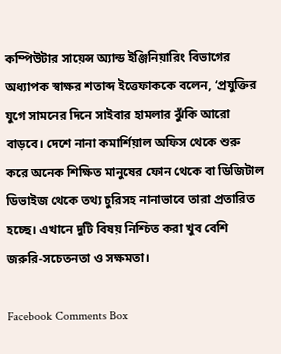কম্পিউটার সায়েন্স অ্যান্ড ইঞ্জিনিয়ারিং বিভাগের অধ্যাপক স্বাক্ষর শতাব্দ ইত্তেফাককে বলেন, ‘প্রযুক্তির যুগে সামনের দিনে সাইবার হামলার ঝুঁকি আরো বাড়বে। দেশে নানা কমার্শিয়াল অফিস থেকে শুরু করে অনেক শিক্ষিত মানুষের ফোন থেকে বা ডিজিটাল ডিভাইজ থেকে তথ্য চুরিসহ নানাভাবে তারা প্রতারিত হচ্ছে। এখানে দুটি বিষয় নিশ্চিত করা খুব বেশি জরুরি-সচেতনতা ও সক্ষমতা।

Facebook Comments Box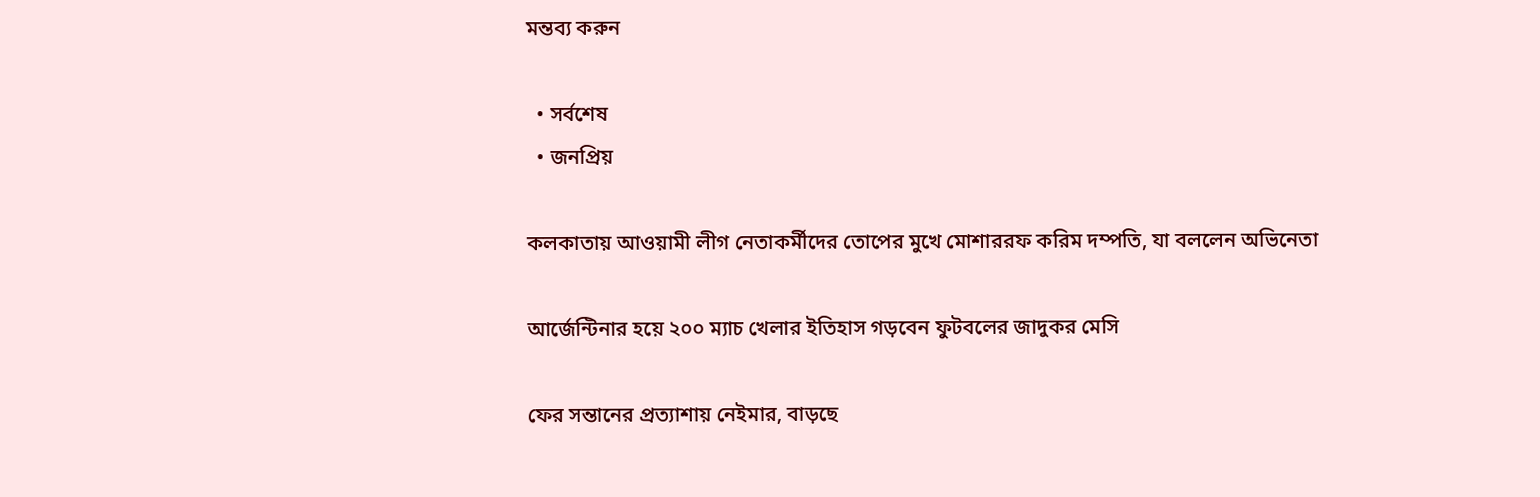মন্তব্য করুন

  • সর্বশেষ
  • জনপ্রিয়

কলকাতায় আওয়ামী লীগ নেতাকর্মীদের তোপের মুখে মোশাররফ করিম দম্পতি, যা বললেন অভিনেতা

আর্জেন্টিনার হয়ে ২০০ ম্যাচ খেলার ইতিহাস গড়বেন ফুটবলের জাদুকর মেসি

ফের সন্তানের প্রত্যাশায় নেইমার, বাড়ছে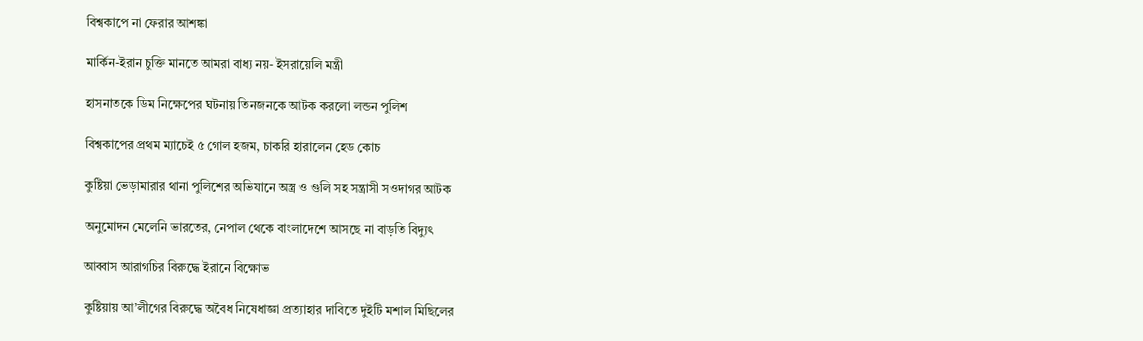বিশ্বকাপে না ফেরার আশঙ্কা

মার্কিন-ইরান চুক্তি মানতে আমরা বাধ্য নয়- ইসরায়েলি মন্ত্রী

হাসনাতকে ডিম নিক্ষেপের ঘটনায় তিনজনকে আটক করলো লন্ডন পুলিশ

বিশ্বকাপের প্রথম ম্যাচেই ৫ গোল হজম, চাকরি হারালেন হেড কোচ

কুষ্টিয়া ভেড়ামারার থানা পুলিশের অভিযানে অস্ত্র ও গুলি সহ সন্ত্রাসী সওদাগর আটক

অনুমোদন মেলেনি ভারতের, নেপাল থেকে বাংলাদেশে আসছে না বাড়তি বিদ্যুৎ

আব্বাস আরাগচির বিরুদ্ধে ইরানে বিক্ষোভ

কুষ্টিয়ায় আ’লীগের বিরুদ্ধে অবৈধ নিষেধাজ্ঞা প্রত্যাহার দাবিতে দুইটি মশাল মিছিলের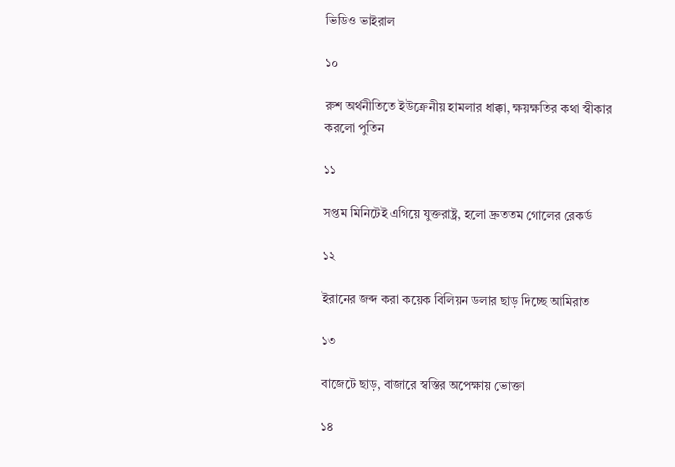ভিডিও ভাইরাল

১০

রুশ অর্থনীতিতে ইউক্রেনীয় হামলার ধাক্কা, ক্ষয়ক্ষতির কথা স্বীকার করলো পুতিন

১১

সপ্তম মিনিটেই এগিয়ে যুক্তরাষ্ট্র, হলো দ্রুততম গোলের রেকর্ড

১২

ইরানের জব্দ করা কয়েক বিলিয়ন ডলার ছাড় দিচ্ছে আমিরাত

১৩

বাজেটে ছাড়, বাজারে স্বস্তির অপেক্ষায় ভোক্তা

১৪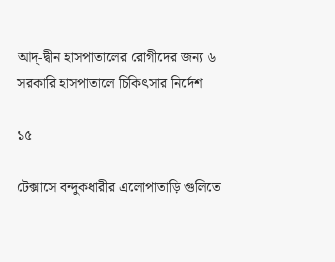আদ্-দ্বীন হাসপাতালের রোগীদের জন্য ৬ সরকারি হাসপাতালে চিকিৎসার নির্দেশ

১৫

টেক্সাসে বন্দুকধারীর এলোপাতাড়ি গুলিতে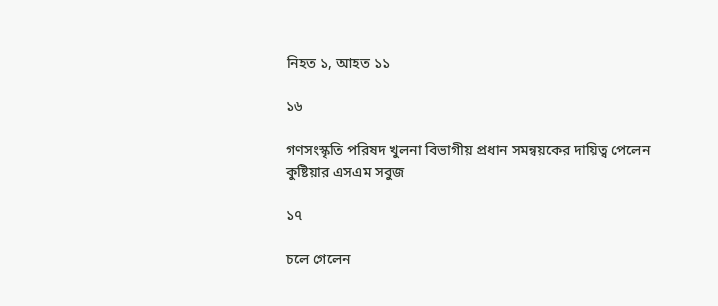নিহত ১, আহত ১১

১৬

গণসংস্কৃতি পরিষদ খুলনা বিভাগীয় প্রধান সমন্বয়কের দায়িত্ব পেলেন কুষ্টিয়ার এসএম সবুজ

১৭

চলে গেলেন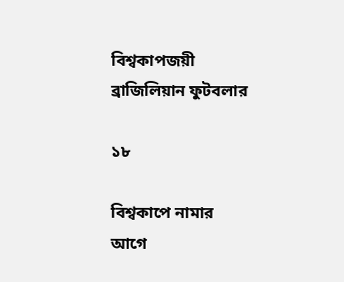বিশ্বকাপজয়ী ব্রাজিলিয়ান ফুটবলার

১৮

বিশ্বকাপে নামার আগে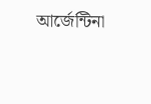আর্জেন্টিনা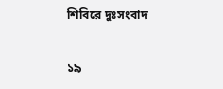শিবিরে দুঃসংবাদ

১৯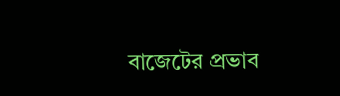বাজেটের প্রভাব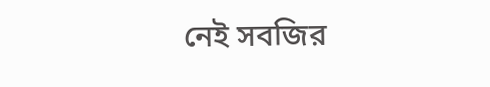নেই সবজির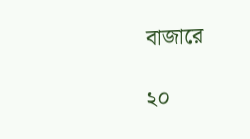বাজারে

২০